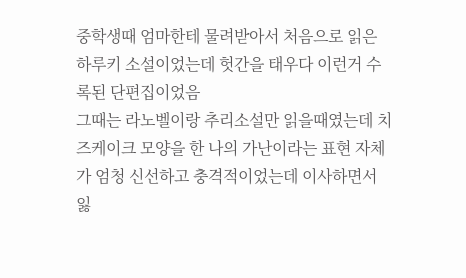중학생때 엄마한테 물려받아서 처음으로 읽은 하루키 소설이었는데 헛간을 태우다 이런거 수록된 단편집이었음
그때는 라노벨이랑 추리소설만 읽을때였는데 치즈케이크 모양을 한 나의 가난이라는 표현 자체가 엄청 신선하고 충격적이었는데 이사하면서 잃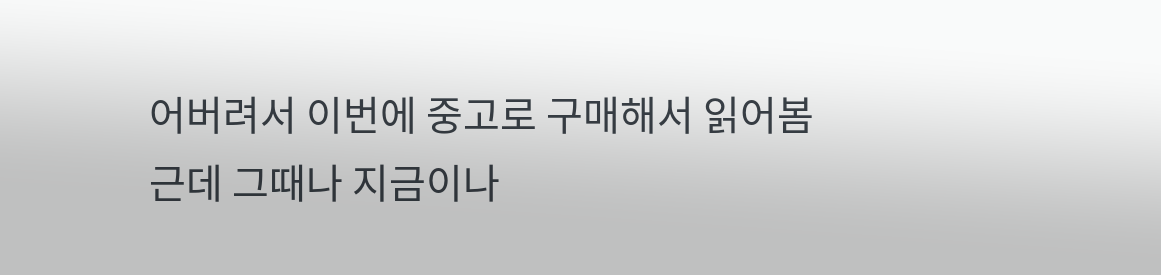어버려서 이번에 중고로 구매해서 읽어봄
근데 그때나 지금이나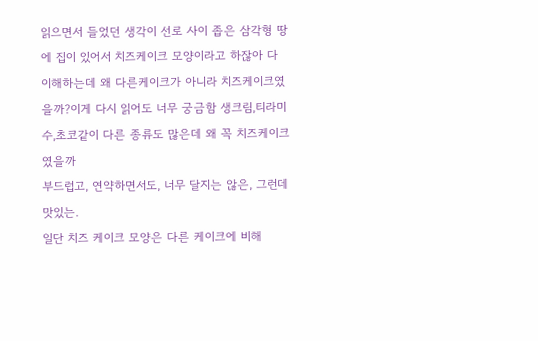읽으면서 들었던 생각이 선로 사이 좁은 삼각형 땅에 집이 있어서 치즈케이크 모양이라고 하잖아 다 이해하는데 왜 다른케이크가 아니라 치즈케이크였을까?이게 다시 읽어도 너무 궁금함 생크림,티라미수,초코같이 다른 종류도 많은데 왜 꼭 치즈케이크였을까
부드럽고, 연약하면서도, 너무 달지는 않은, 그런데 맛있는.
일단 치즈 케이크 모양은 다른 케이크에 비해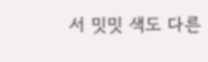서 밋밋 색도 다른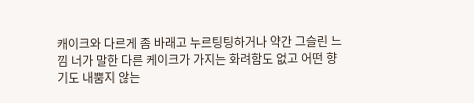캐이크와 다르게 좀 바래고 누르팅팅하거나 약간 그슬린 느낌 너가 말한 다른 케이크가 가지는 화려함도 없고 어떤 향기도 내뿜지 않는